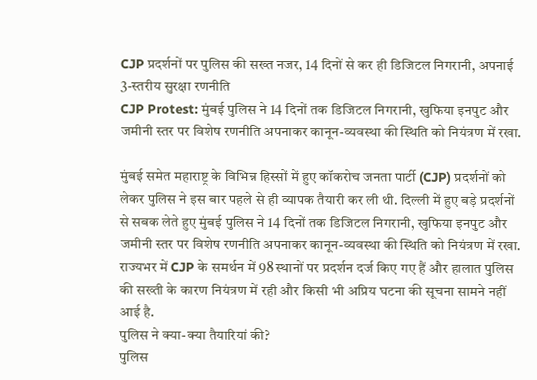CJP प्रदर्शनों पर पुलिस की सख्त नजर, 14 दिनों से कर ही डिजिटल निगरानी, अपनाई 3-स्तरीय सुरक्षा रणनीति
CJP Protest: मुंबई पुलिस ने 14 दिनों तक डिजिटल निगरानी, खुफिया इनपुट और जमीनी स्तर पर विशेष रणनीति अपनाकर कानून-व्यवस्था की स्थिति को नियंत्रण में रखा.

मुंबई समेत महाराष्ट्र के विभिन्न हिस्सों में हुए कॉकरोच जनता पार्टी (CJP) प्रदर्शनों को लेकर पुलिस ने इस बार पहले से ही व्यापक तैयारी कर ली थी. दिल्ली में हुए बड़े प्रदर्शनों से सबक लेते हुए मुंबई पुलिस ने 14 दिनों तक डिजिटल निगरानी, खुफिया इनपुट और जमीनी स्तर पर विशेष रणनीति अपनाकर कानून-व्यवस्था की स्थिति को नियंत्रण में रखा.
राज्यभर में CJP के समर्थन में 98 स्थानों पर प्रदर्शन दर्ज किए गए हैं और हालात पुलिस की सख्ती के कारण नियंत्रण में रही और किसी भी अप्रिय घटना की सूचना सामने नहीं आई है.
पुलिस ने क्या-क्या तैयारियां की?
पुलिस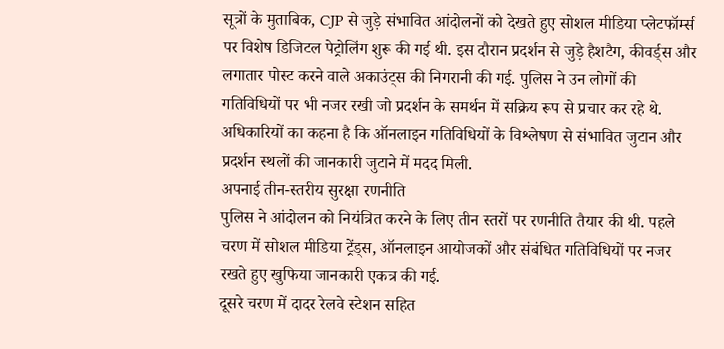सूत्रों के मुताबिक, CJP से जुड़े संभावित आंदोलनों को देखते हुए सोशल मीडिया प्लेटफॉर्म्स पर विशेष डिजिटल पेट्रोलिंग शुरू की गई थी. इस दौरान प्रदर्शन से जुड़े हैशटैग, कीवर्ड्स और लगातार पोस्ट करने वाले अकाउंट्स की निगरानी की गई. पुलिस ने उन लोगों की गतिविधियों पर भी नजर रखी जो प्रदर्शन के समर्थन में सक्रिय रूप से प्रचार कर रहे थे. अधिकारियों का कहना है कि ऑनलाइन गतिविधियों के विश्लेषण से संभावित जुटान और प्रदर्शन स्थलों की जानकारी जुटाने में मदद मिली.
अपनाई तीन-स्तरीय सुरक्षा रणनीति
पुलिस ने आंदोलन को नियंत्रित करने के लिए तीन स्तरों पर रणनीति तैयार की थी. पहले चरण में सोशल मीडिया ट्रेंड्स, ऑनलाइन आयोजकों और संबंधित गतिविधियों पर नजर रखते हुए खुफिया जानकारी एकत्र की गई.
दूसरे चरण में दादर रेलवे स्टेशन सहित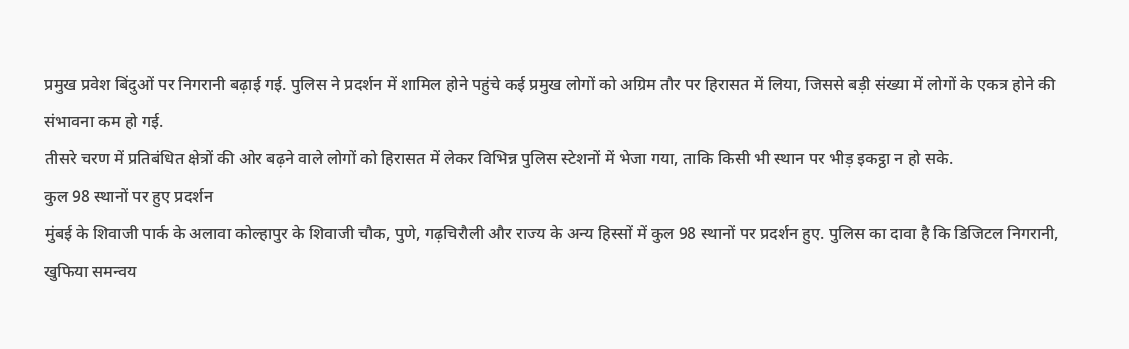प्रमुख प्रवेश बिंदुओं पर निगरानी बढ़ाई गई. पुलिस ने प्रदर्शन में शामिल होने पहुंचे कई प्रमुख लोगों को अग्रिम तौर पर हिरासत में लिया, जिससे बड़ी संख्या में लोगों के एकत्र होने की संभावना कम हो गई.
तीसरे चरण में प्रतिबंधित क्षेत्रों की ओर बढ़ने वाले लोगों को हिरासत में लेकर विभिन्न पुलिस स्टेशनों में भेजा गया, ताकि किसी भी स्थान पर भीड़ इकट्ठा न हो सके.
कुल 98 स्थानों पर हुए प्रदर्शन
मुंबई के शिवाजी पार्क के अलावा कोल्हापुर के शिवाजी चौक, पुणे, गढ़चिरौली और राज्य के अन्य हिस्सों में कुल 98 स्थानों पर प्रदर्शन हुए. पुलिस का दावा है कि डिजिटल निगरानी, खुफिया समन्वय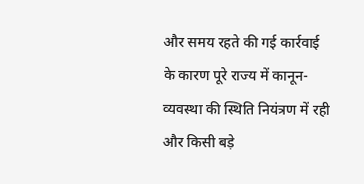और समय रहते की गई कार्रवाई के कारण पूरे राज्य में कानून-व्यवस्था की स्थिति नियंत्रण में रही और किसी बड़े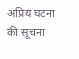अप्रिय घटना की सूचना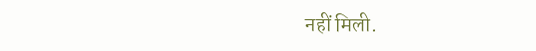नहीं मिली.